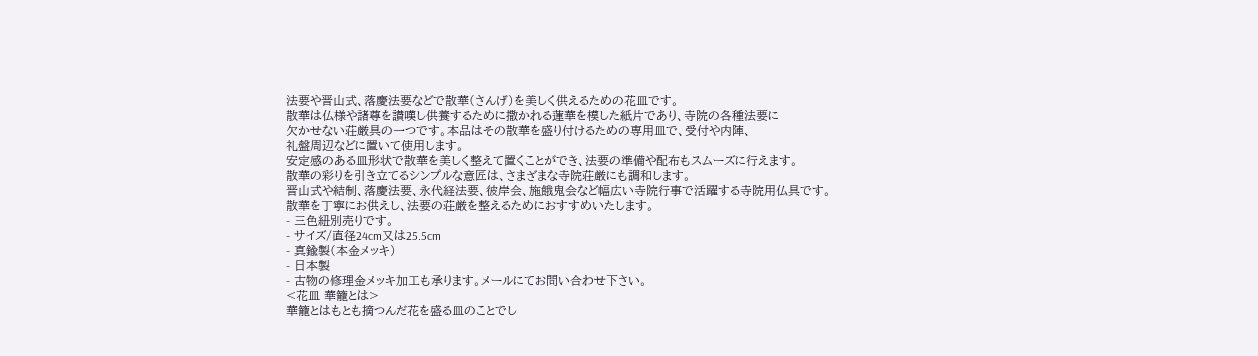法要や晋山式、落慶法要などで散華(さんげ)を美しく供えるための花皿です。
散華は仏様や諸尊を讃嘆し供養するために撒かれる蓮華を模した紙片であり、寺院の各種法要に
欠かせない荘厳具の一つです。本品はその散華を盛り付けるための専用皿で、受付や内陣、
礼盤周辺などに置いて使用します。
安定感のある皿形状で散華を美しく整えて置くことができ、法要の準備や配布もスムーズに行えます。
散華の彩りを引き立てるシンプルな意匠は、さまざまな寺院荘厳にも調和します。
晋山式や結制、落慶法要、永代経法要、彼岸会、施餓鬼会など幅広い寺院行事で活躍する寺院用仏具です。
散華を丁寧にお供えし、法要の荘厳を整えるためにおすすめいたします。
- 三色紐別売りです。
- サイズ/直径24cm又は25.5cm
- 真鍮製(本金メッキ)
- 日本製
- 古物の修理金メッキ加工も承ります。メールにてお問い合わせ下さい。
<花皿 華籠とは>
華籠とはもとも摘つんだ花を盛る皿のことでし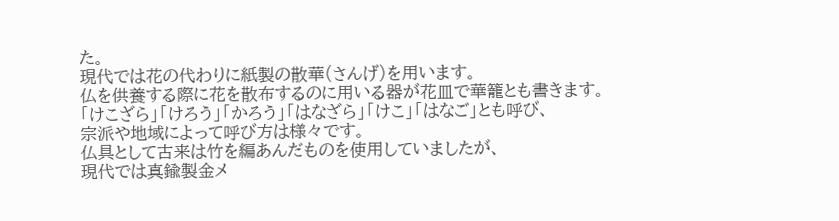た。
現代では花の代わりに紙製の散華(さんげ)を用います。
仏を供養する際に花を散布するのに用いる器が花皿で華籠とも書きます。
「けこざら」「けろう」「かろう」「はなざら」「けこ」「はなご」とも呼び、
宗派や地域によって呼び方は様々です。
仏具として古来は竹を編あんだものを使用していましたが、
現代では真鍮製金メ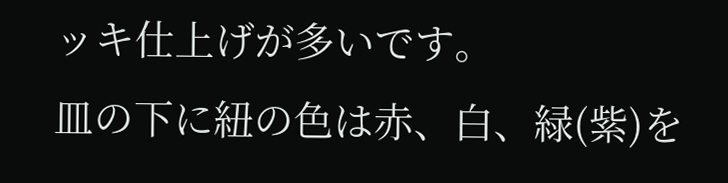ッキ仕上げが多いです。
皿の下に紐の色は赤、白、緑(紫)を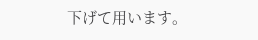下げて用います。